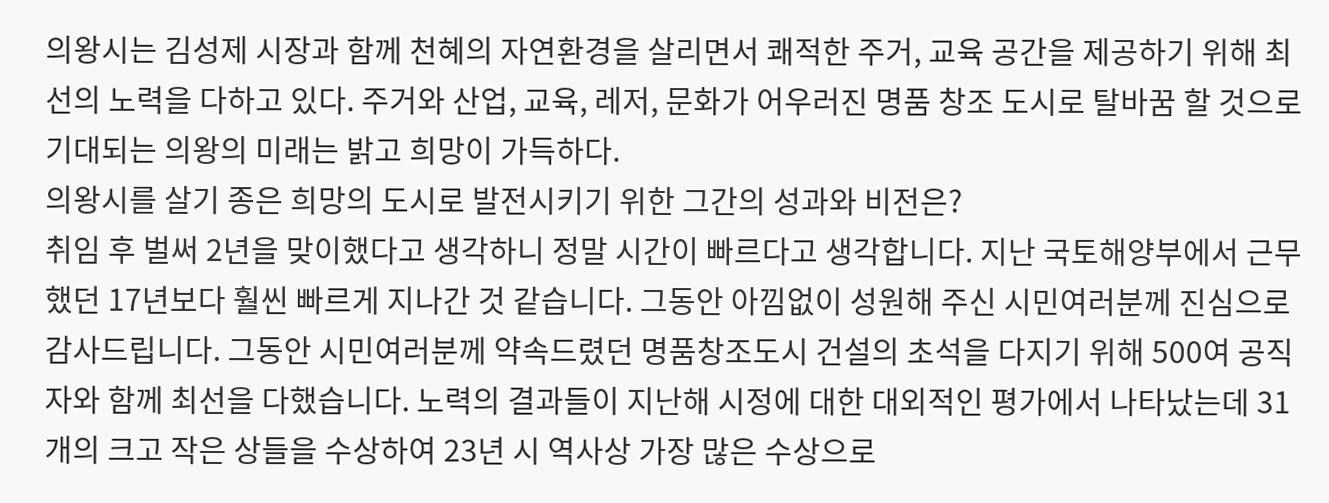의왕시는 김성제 시장과 함께 천혜의 자연환경을 살리면서 쾌적한 주거, 교육 공간을 제공하기 위해 최선의 노력을 다하고 있다. 주거와 산업, 교육, 레저, 문화가 어우러진 명품 창조 도시로 탈바꿈 할 것으로 기대되는 의왕의 미래는 밝고 희망이 가득하다.
의왕시를 살기 종은 희망의 도시로 발전시키기 위한 그간의 성과와 비전은?
취임 후 벌써 2년을 맞이했다고 생각하니 정말 시간이 빠르다고 생각합니다. 지난 국토해양부에서 근무했던 17년보다 훨씬 빠르게 지나간 것 같습니다. 그동안 아낌없이 성원해 주신 시민여러분께 진심으로 감사드립니다. 그동안 시민여러분께 약속드렸던 명품창조도시 건설의 초석을 다지기 위해 500여 공직자와 함께 최선을 다했습니다. 노력의 결과들이 지난해 시정에 대한 대외적인 평가에서 나타났는데 31개의 크고 작은 상들을 수상하여 23년 시 역사상 가장 많은 수상으로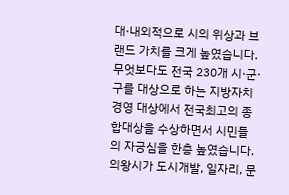대·내외적으로 시의 위상과 브랜드 가치를 크게 높였습니다.
무엇보다도 전국 230개 시·군·구를 대상으로 하는 지방자치경영 대상에서 전국최고의 종합대상을 수상하면서 시민들의 자긍심을 한층 높였습니다. 의왕시가 도시개발, 일자리, 문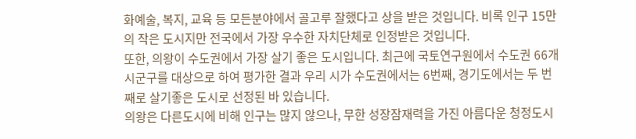화예술, 복지, 교육 등 모든분야에서 골고루 잘했다고 상을 받은 것입니다. 비록 인구 15만의 작은 도시지만 전국에서 가장 우수한 자치단체로 인정받은 것입니다.
또한, 의왕이 수도권에서 가장 살기 좋은 도시입니다. 최근에 국토연구원에서 수도권 66개 시군구를 대상으로 하여 평가한 결과 우리 시가 수도권에서는 6번째, 경기도에서는 두 번째로 살기좋은 도시로 선정된 바 있습니다.
의왕은 다른도시에 비해 인구는 많지 않으나, 무한 성장잠재력을 가진 아름다운 청정도시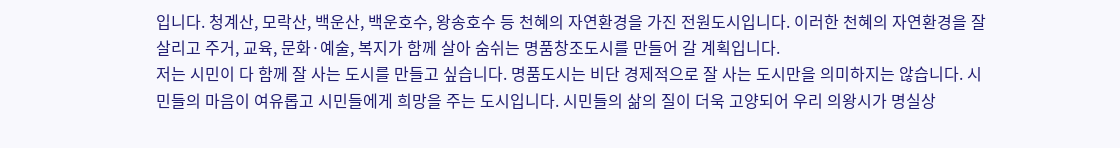입니다. 청계산, 모락산, 백운산, 백운호수, 왕송호수 등 천혜의 자연환경을 가진 전원도시입니다. 이러한 천혜의 자연환경을 잘 살리고 주거, 교육, 문화·예술, 복지가 함께 살아 숨쉬는 명품창조도시를 만들어 갈 계획입니다.
저는 시민이 다 함께 잘 사는 도시를 만들고 싶습니다. 명품도시는 비단 경제적으로 잘 사는 도시만을 의미하지는 않습니다. 시민들의 마음이 여유롭고 시민들에게 희망을 주는 도시입니다. 시민들의 삶의 질이 더욱 고양되어 우리 의왕시가 명실상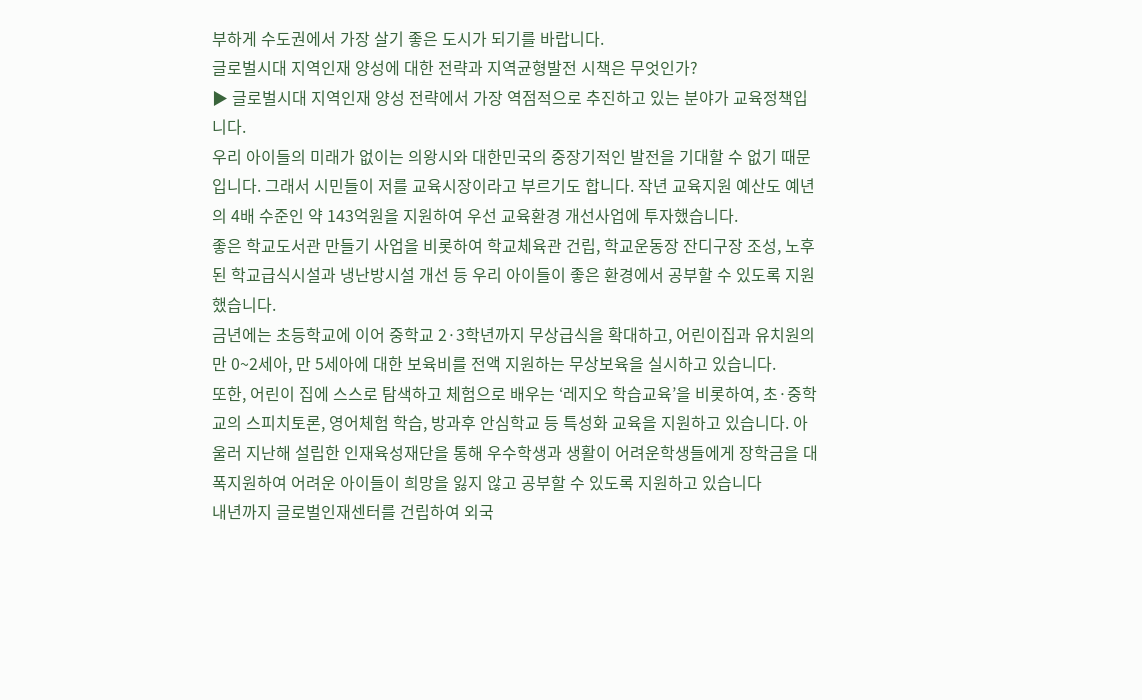부하게 수도권에서 가장 살기 좋은 도시가 되기를 바랍니다.
글로벌시대 지역인재 양성에 대한 전략과 지역균형발전 시책은 무엇인가?
▶ 글로벌시대 지역인재 양성 전략에서 가장 역점적으로 추진하고 있는 분야가 교육정책입니다.
우리 아이들의 미래가 없이는 의왕시와 대한민국의 중장기적인 발전을 기대할 수 없기 때문입니다. 그래서 시민들이 저를 교육시장이라고 부르기도 합니다. 작년 교육지원 예산도 예년의 4배 수준인 약 143억원을 지원하여 우선 교육환경 개선사업에 투자했습니다.
좋은 학교도서관 만들기 사업을 비롯하여 학교체육관 건립, 학교운동장 잔디구장 조성, 노후된 학교급식시설과 냉난방시설 개선 등 우리 아이들이 좋은 환경에서 공부할 수 있도록 지원했습니다.
금년에는 초등학교에 이어 중학교 2·3학년까지 무상급식을 확대하고, 어린이집과 유치원의 만 0~2세아, 만 5세아에 대한 보육비를 전액 지원하는 무상보육을 실시하고 있습니다.
또한, 어린이 집에 스스로 탐색하고 체험으로 배우는 ‘레지오 학습교육’을 비롯하여, 초·중학교의 스피치토론, 영어체험 학습, 방과후 안심학교 등 특성화 교육을 지원하고 있습니다. 아울러 지난해 설립한 인재육성재단을 통해 우수학생과 생활이 어려운학생들에게 장학금을 대폭지원하여 어려운 아이들이 희망을 잃지 않고 공부할 수 있도록 지원하고 있습니다
내년까지 글로벌인재센터를 건립하여 외국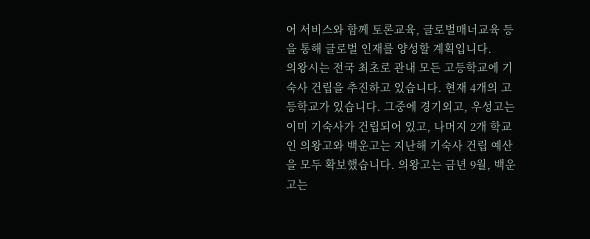어 서비스와 함께 토론교육, 글로벌매너교육 등을 통해 글로벌 인재를 양성할 계획입니다.
의왕시는 전국 최초로 관내 모든 고등학교에 기숙사 건립을 추진하고 있습니다. 현재 4개의 고등학교가 있습니다. 그중에 경기외고, 우성고는 이미 기숙사가 건립되어 있고, 나머지 2개 학교인 의왕고와 백운고는 지난해 기숙사 건립 예산을 모두 확보했습니다. 의왕고는 금년 9월, 백운고는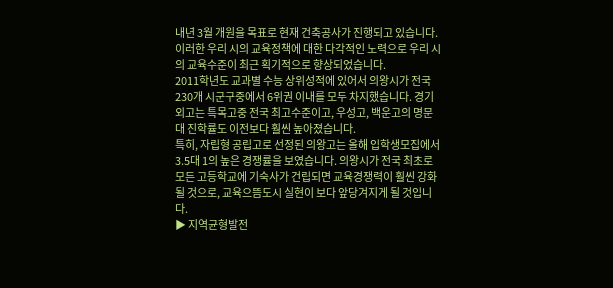내년 3월 개원을 목표로 현재 건축공사가 진행되고 있습니다. 이러한 우리 시의 교육정책에 대한 다각적인 노력으로 우리 시의 교육수준이 최근 획기적으로 향상되었습니다.
2011학년도 교과별 수능 상위성적에 있어서 의왕시가 전국 230개 시군구중에서 6위권 이내를 모두 차지했습니다. 경기외고는 특목고중 전국 최고수준이고, 우성고, 백운고의 명문대 진학률도 이전보다 훨씬 높아졌습니다.
특히, 자립형 공립고로 선정된 의왕고는 올해 입학생모집에서 3.5대 1의 높은 경쟁률을 보였습니다. 의왕시가 전국 최초로 모든 고등학교에 기숙사가 건립되면 교육경쟁력이 훨씬 강화될 것으로, 교육으뜸도시 실현이 보다 앞당겨지게 될 것입니다.
▶ 지역균형발전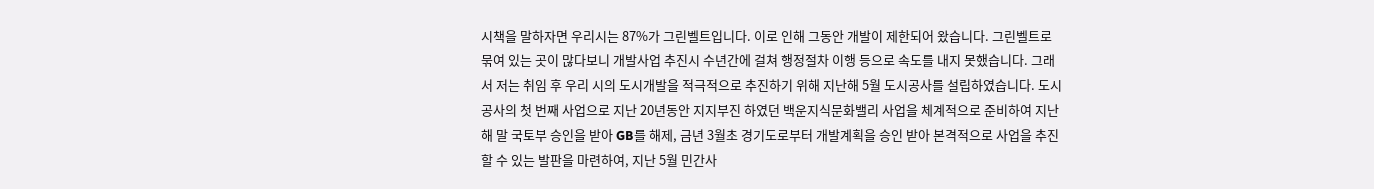시책을 말하자면 우리시는 87%가 그린벨트입니다. 이로 인해 그동안 개발이 제한되어 왔습니다. 그린벨트로 묶여 있는 곳이 많다보니 개발사업 추진시 수년간에 걸쳐 행정절차 이행 등으로 속도를 내지 못했습니다. 그래서 저는 취임 후 우리 시의 도시개발을 적극적으로 추진하기 위해 지난해 5월 도시공사를 설립하였습니다. 도시공사의 첫 번째 사업으로 지난 20년동안 지지부진 하였던 백운지식문화밸리 사업을 체계적으로 준비하여 지난해 말 국토부 승인을 받아 GB를 해제, 금년 3월초 경기도로부터 개발계획을 승인 받아 본격적으로 사업을 추진할 수 있는 발판을 마련하여, 지난 5월 민간사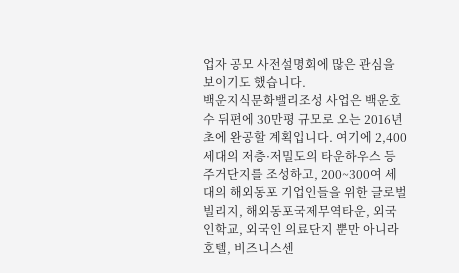업자 공모 사전설명회에 많은 관심을 보이기도 했습니다.
백운지식문화밸리조성 사업은 백운호수 뒤편에 30만평 규모로 오는 2016년초에 완공할 계획입니다. 여기에 2,400세대의 저층·저밀도의 타운하우스 등 주거단지를 조성하고, 200~300여 세대의 해외동포 기업인들을 위한 글로벌빌리지, 해외동포국제무역타운, 외국인학교, 외국인 의료단지 뿐만 아니라 호텔, 비즈니스센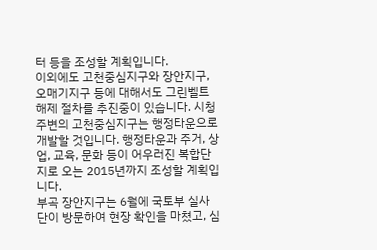터 등을 조성할 계획입니다.
이외에도 고천중심지구와 장안지구, 오매기지구 등에 대해서도 그린벨트 해제 절차를 추진중이 있습니다. 시청주변의 고천중심지구는 행정타운으로 개발할 것입니다. 행정타운과 주거, 상업, 교육, 문화 등이 어우러진 복합단지로 오는 2015년까지 조성할 계획입니다.
부곡 장안지구는 6월에 국토부 실사단이 방문하여 현장 확인을 마쳤고, 심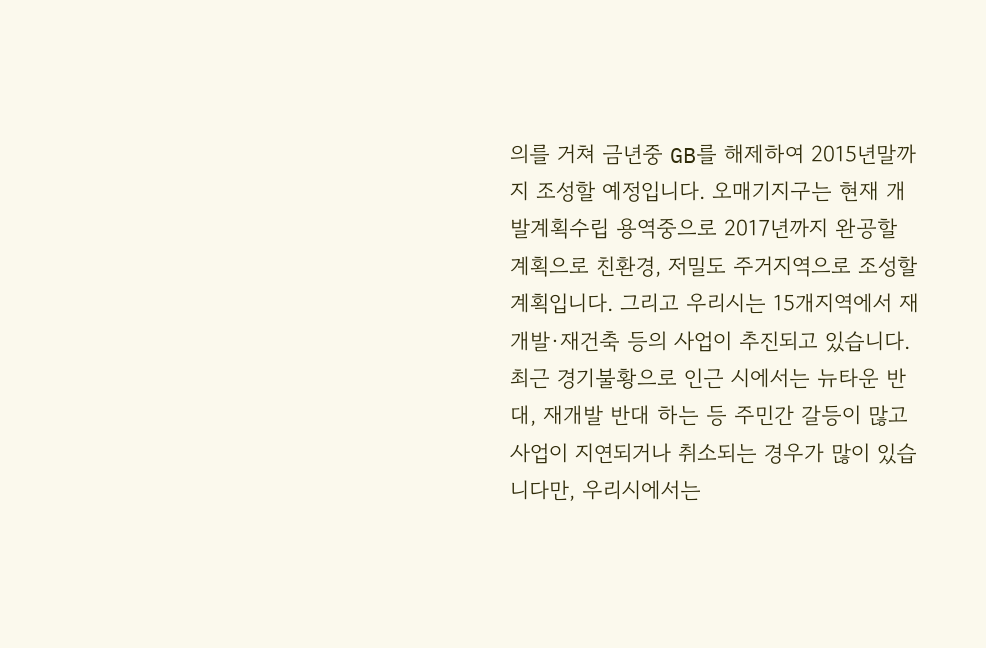의를 거쳐 금년중 GB를 해제하여 2015년말까지 조성할 예정입니다. 오매기지구는 현재 개발계획수립 용역중으로 2017년까지 완공할 계획으로 친환경, 저밀도 주거지역으로 조성할 계획입니다. 그리고 우리시는 15개지역에서 재개발·재건축 등의 사업이 추진되고 있습니다.
최근 경기불황으로 인근 시에서는 뉴타운 반대, 재개발 반대 하는 등 주민간 갈등이 많고 사업이 지연되거나 취소되는 경우가 많이 있습니다만, 우리시에서는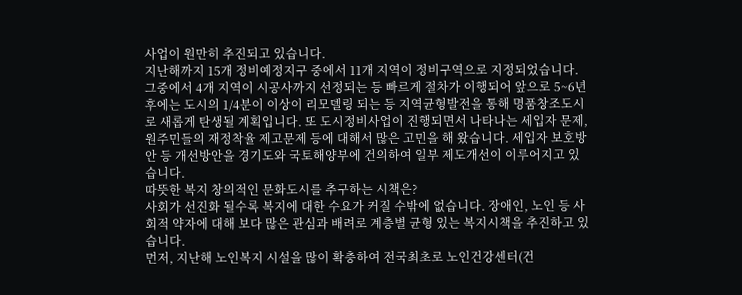사업이 원만히 추진되고 있습니다.
지난해까지 15개 정비예정지구 중에서 11개 지역이 정비구역으로 지정되었습니다. 그중에서 4개 지역이 시공사까지 선정되는 등 빠르게 절차가 이행되어 앞으로 5~6년 후에는 도시의 1/4분이 이상이 리모델링 되는 등 지역균형발전을 통해 명품창조도시로 새롭게 탄생될 계획입니다. 또 도시정비사업이 진행되면서 나타나는 세입자 문제, 원주민들의 재정착율 제고문제 등에 대해서 많은 고민을 해 왔습니다. 세입자 보호방안 등 개선방안을 경기도와 국토해양부에 건의하여 일부 제도개선이 이루어지고 있습니다.
따뜻한 복지 창의적인 문화도시를 추구하는 시책은?
사회가 선진화 될수록 복지에 대한 수요가 커질 수밖에 없습니다. 장애인, 노인 등 사회적 약자에 대해 보다 많은 관심과 배려로 계층별 균형 있는 복지시책을 추진하고 있습니다.
먼저, 지난해 노인복지 시설을 많이 확충하여 전국최초로 노인건강센터(건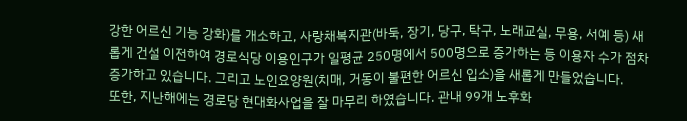강한 어르신 기능 강화)를 개소하고, 사랑채복지관(바둑, 장기, 당구, 탁구, 노래교실, 무용, 서예 등) 새롭게 건설 이전하여 경로식당 이용인구가 일평균 250명에서 500명으로 증가하는 등 이용자 수가 점차 증가하고 있습니다. 그리고 노인요양원(치매, 거동이 불편한 어르신 입소)을 새롭게 만들었습니다.
또한, 지난해에는 경로당 현대화사업을 잘 마무리 하였습니다. 관내 99개 노후화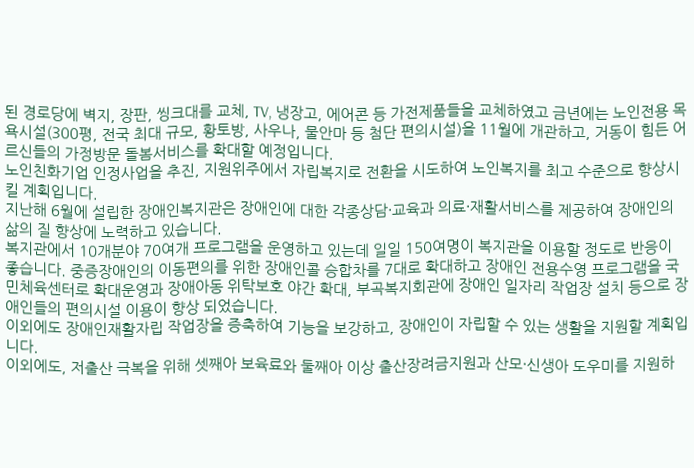된 경로당에 벽지, 장판, 씽크대를 교체, TV, 냉장고, 에어콘 등 가전제품들을 교체하였고 금년에는 노인전용 목욕시설(300평, 전국 최대 규모, 황토방, 사우나, 물안마 등 첨단 편의시설)을 11월에 개관하고, 거동이 힘든 어르신들의 가정방문 돌봄서비스를 확대할 예정입니다.
노인친화기업 인정사업을 추진, 지원위주에서 자립복지로 전환을 시도하여 노인복지를 최고 수준으로 향상시킬 계획입니다.
지난해 6월에 설립한 장애인복지관은 장애인에 대한 각종상담·교육과 의료·재활서비스를 제공하여 장애인의 삶의 질 향상에 노력하고 있습니다.
복지관에서 10개분야 70여개 프로그램을 운영하고 있는데 일일 150여명이 복지관을 이용할 정도로 반응이 좋습니다. 중증장애인의 이동편의를 위한 장애인콜 승합차를 7대로 확대하고 장애인 전용수영 프로그램을 국민체육센터로 확대운영과 장애아동 위탁보호 야간 확대, 부곡복지회관에 장애인 일자리 작업장 설치 등으로 장애인들의 편의시설 이용이 향상 되었습니다.
이외에도 장애인재활자립 작업장을 증축하여 기능을 보강하고, 장애인이 자립할 수 있는 생활을 지원할 계획입니다.
이외에도, 저출산 극복을 위해 셋째아 보육료와 둘째아 이상 출산장려금지원과 산모·신생아 도우미를 지원하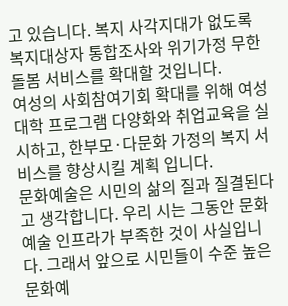고 있습니다. 복지 사각지대가 없도록 복지대상자 통합조사와 위기가정 무한돌봄 서비스를 확대할 것입니다.
여성의 사회참여기회 확대를 위해 여성대학 프로그램 다양화와 취업교육을 실시하고, 한부모·다문화 가정의 복지 서비스를 향상시킬 계획 입니다.
문화예술은 시민의 삶의 질과 질결된다고 생각합니다. 우리 시는 그동안 문화예술 인프라가 부족한 것이 사실입니다. 그래서 앞으로 시민들이 수준 높은 문화예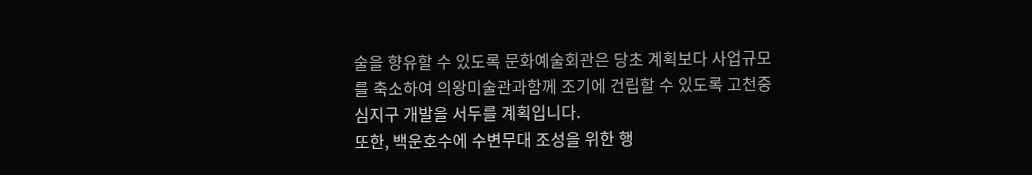술을 향유할 수 있도록 문화예술회관은 당초 계획보다 사업규모를 축소하여 의왕미술관과함께 조기에 건립할 수 있도록 고천중심지구 개발을 서두를 계획입니다.
또한, 백운호수에 수변무대 조성을 위한 행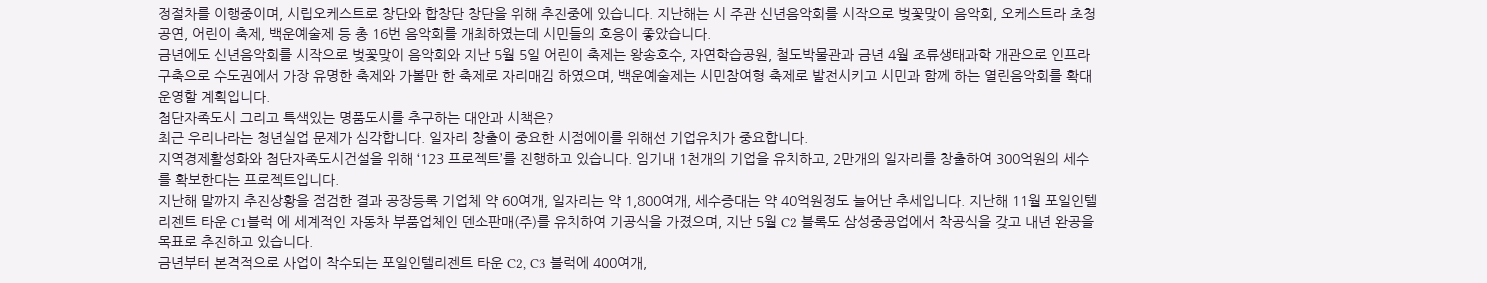정절차를 이행중이며, 시립오케스트로 창단와 합창단 창단을 위해 추진중에 있습니다. 지난해는 시 주관 신년음악회를 시작으로 벚꽃맞이 음악회, 오케스트라 초청공연, 어린이 축제, 백운예술제 등 총 16번 음악회를 개최하였는데 시민들의 호응이 좋았습니다.
금년에도 신년음악회를 시작으로 벚꽃맞이 음악회와 지난 5월 5일 어린이 축제는 왕송호수, 자연학습공원, 철도박물관과 금년 4월 조류생태과학 개관으로 인프라 구축으로 수도권에서 가장 유명한 축제와 가볼만 한 축제로 자리매김 하였으며, 백운예술제는 시민참여형 축제로 발전시키고 시민과 함께 하는 열린음악회를 확대 운영할 계획입니다.
첨단자족도시 그리고 특색있는 명품도시를 추구하는 대안과 시책은?
최근 우리나라는 청년실업 문제가 심각합니다. 일자리 창출이 중요한 시점에이를 위해선 기업유치가 중요합니다.
지역경제활성화와 첨단자족도시건설을 위해 ‘123 프로젝트’를 진행하고 있습니다. 임기내 1천개의 기업을 유치하고, 2만개의 일자리를 창출하여 300억원의 세수를 확보한다는 프로젝트입니다.
지난해 말까지 추진상황을 점검한 결과 공장등록 기업체 약 60여개, 일자리는 약 1,800여개, 세수증대는 약 40억원정도 늘어난 추세입니다. 지난해 11월 포일인텔리젠트 타운 C1블럭 에 세계적인 자동차 부품업체인 덴소판매(주)를 유치하여 기공식을 가졌으며, 지난 5월 C2 블록도 삼성중공업에서 착공식을 갖고 내년 완공을 목표로 추진하고 있습니다.
금년부터 본격적으로 사업이 착수되는 포일인텔리젠트 타운 C2, C3 블럭에 400여개,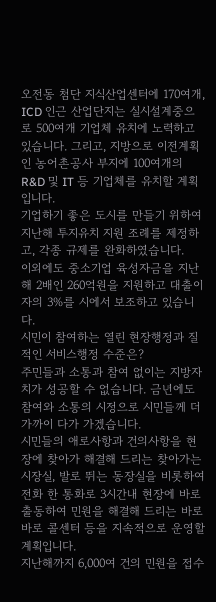오전동 첨단 지식산업센터에 170여개, ICD 인근 산업단지는 실시설계중으로 500여개 기업체 유치에 노력하고 있습니다. 그리고, 지방으로 이전계획인 농어촌공사 부지에 100여개의R&D 및 IT 등 기업체를 유치할 계획입니다.
기업하기 좋은 도시를 만들기 위하여 지난해 투지유치 지원 조례를 제정하고, 각종 규제를 완화하였습니다.
이외에도 중소기업 육성자금을 지난해 2배인 260억원을 지원하고 대출이자의 3%를 시에서 보조하고 있습니다.
시민이 참여하는 열린 현장행정과 질적인 서비스행정 수준은?
주민들과 소통과 참여 없이는 지방자치가 성공할 수 없습니다. 금년에도 참여와 소통의 시정으로 시민들께 더 가까이 다가 가겠습니다.
시민들의 애로사항과 건의사항을 현장에 찾아가 해결해 드리는 찾아가는 시장실, 발로 뛰는 동장실을 비롯하여 전화 한 통화로 3시간내 현장에 바로 출동하여 민원을 해결해 드리는 바로바로 콜센터 등을 지속적으로 운영할 계획입니다.
지난해까지 6,000여 건의 민원을 접수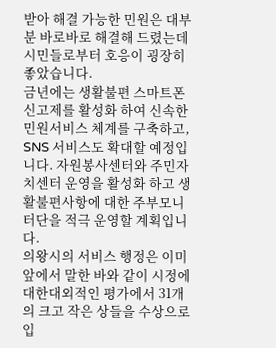받아 해결 가능한 민원은 대부분 바로바로 해결해 드렸는데 시민들로부터 호응이 굉장히 좋았습니다.
금년에는 생활불편 스마트폰 신고제를 활성화 하여 신속한 민원서비스 체계를 구축하고, SNS 서비스도 확대할 예정입니다. 자원봉사센터와 주민자치센터 운영을 활성화 하고 생활불편사항에 대한 주부모니터단을 적극 운영할 계획입니다.
의왕시의 서비스 행정은 이미 앞에서 말한 바와 같이 시정에 대한대외적인 평가에서 31개의 크고 작은 상들을 수상으로 입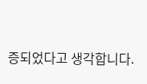증되었다고 생각합니다.